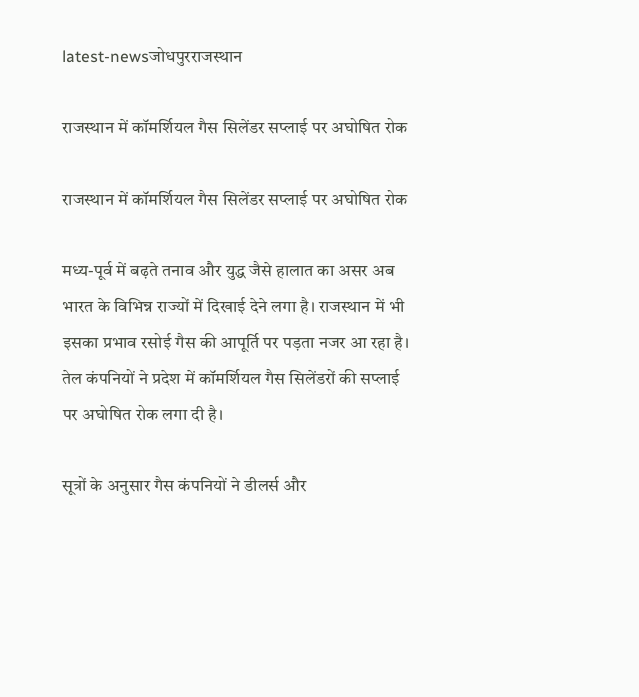latest-newsजोधपुरराजस्थान

राजस्थान में कॉमर्शियल गैस सिलेंडर सप्लाई पर अघोषित रोक

राजस्थान में कॉमर्शियल गैस सिलेंडर सप्लाई पर अघोषित रोक

मध्य-पूर्व में बढ़ते तनाव और युद्ध जैसे हालात का असर अब भारत के विभिन्न राज्यों में दिखाई देने लगा है। राजस्थान में भी इसका प्रभाव रसोई गैस की आपूर्ति पर पड़ता नजर आ रहा है। तेल कंपनियों ने प्रदेश में कॉमर्शियल गैस सिलेंडरों की सप्लाई पर अघोषित रोक लगा दी है।

सूत्रों के अनुसार गैस कंपनियों ने डीलर्स और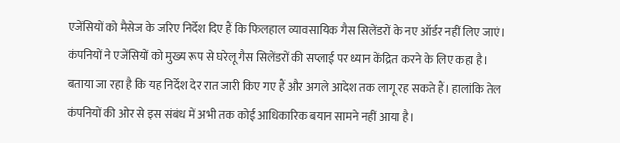एजेंसियों को मैसेज के जरिए निर्देश दिए हैं कि फिलहाल व्यावसायिक गैस सिलेंडरों के नए ऑर्डर नहीं लिए जाएं। कंपनियों ने एजेंसियों को मुख्य रूप से घरेलू गैस सिलेंडरों की सप्लाई पर ध्यान केंद्रित करने के लिए कहा है। बताया जा रहा है कि यह निर्देश देर रात जारी किए गए हैं और अगले आदेश तक लागू रह सकते हैं। हालांकि तेल कंपनियों की ओर से इस संबंध में अभी तक कोई आधिकारिक बयान सामने नहीं आया है।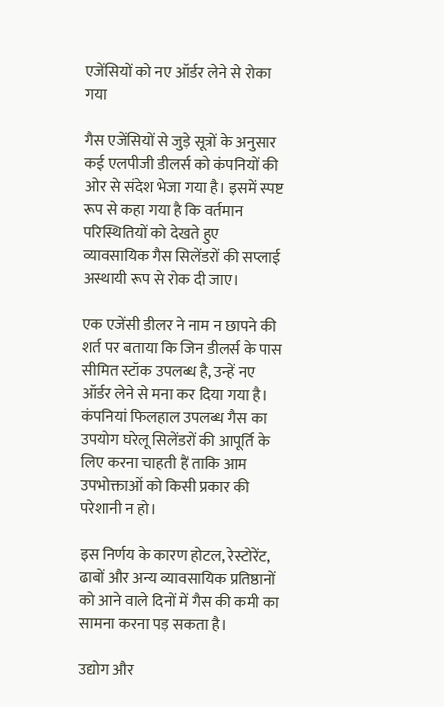एजेंसियों को नए ऑर्डर लेने से रोका गया

गैस एजेंसियों से जुड़े सूत्रों के अनुसार कई एलपीजी डीलर्स को कंपनियों की ओर से संदेश भेजा गया है। इसमें स्पष्ट रूप से कहा गया है कि वर्तमान परिस्थितियों को देखते हुए व्यावसायिक गैस सिलेंडरों की सप्लाई अस्थायी रूप से रोक दी जाए।

एक एजेंसी डीलर ने नाम न छापने की शर्त पर बताया कि जिन डीलर्स के पास सीमित स्टॉक उपलब्ध है, उन्हें नए ऑर्डर लेने से मना कर दिया गया है। कंपनियां फिलहाल उपलब्ध गैस का उपयोग घरेलू सिलेंडरों की आपूर्ति के लिए करना चाहती हैं ताकि आम उपभोक्ताओं को किसी प्रकार की परेशानी न हो।

इस निर्णय के कारण होटल, रेस्टोरेंट, ढाबों और अन्य व्यावसायिक प्रतिष्ठानों को आने वाले दिनों में गैस की कमी का सामना करना पड़ सकता है।

उद्योग और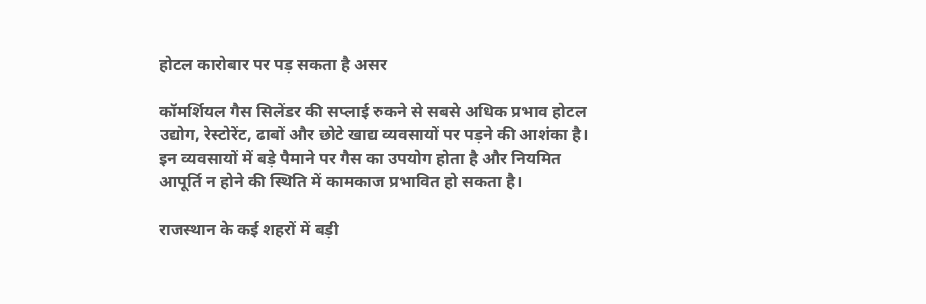होटल कारोबार पर पड़ सकता है असर

कॉमर्शियल गैस सिलेंडर की सप्लाई रुकने से सबसे अधिक प्रभाव होटल उद्योग, रेस्टोरेंट, ढाबों और छोटे खाद्य व्यवसायों पर पड़ने की आशंका है। इन व्यवसायों में बड़े पैमाने पर गैस का उपयोग होता है और नियमित आपूर्ति न होने की स्थिति में कामकाज प्रभावित हो सकता है।

राजस्थान के कई शहरों में बड़ी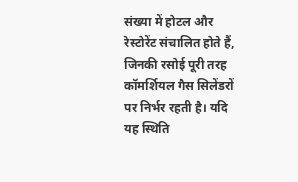संख्या में होटल और रेस्टोरेंट संचालित होते हैं, जिनकी रसोई पूरी तरह कॉमर्शियल गैस सिलेंडरों पर निर्भर रहती है। यदि यह स्थिति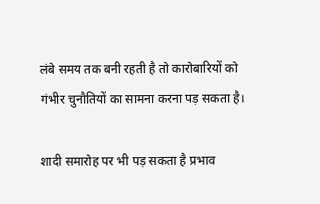लंबे समय तक बनी रहती है तो कारोबारियों को गंभीर चुनौतियों का सामना करना पड़ सकता है।

शादी समारोह पर भी पड़ सकता है प्रभाव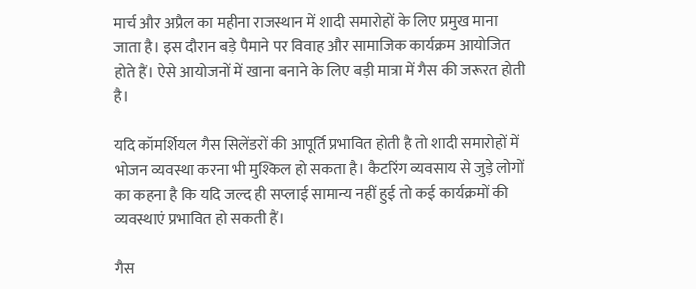मार्च और अप्रैल का महीना राजस्थान में शादी समारोहों के लिए प्रमुख माना जाता है। इस दौरान बड़े पैमाने पर विवाह और सामाजिक कार्यक्रम आयोजित होते हैं। ऐसे आयोजनों में खाना बनाने के लिए बड़ी मात्रा में गैस की जरूरत होती है।

यदि कॉमर्शियल गैस सिलेंडरों की आपूर्ति प्रभावित होती है तो शादी समारोहों में भोजन व्यवस्था करना भी मुश्किल हो सकता है। कैटरिंग व्यवसाय से जुड़े लोगों का कहना है कि यदि जल्द ही सप्लाई सामान्य नहीं हुई तो कई कार्यक्रमों की व्यवस्थाएं प्रभावित हो सकती हैं।

गैस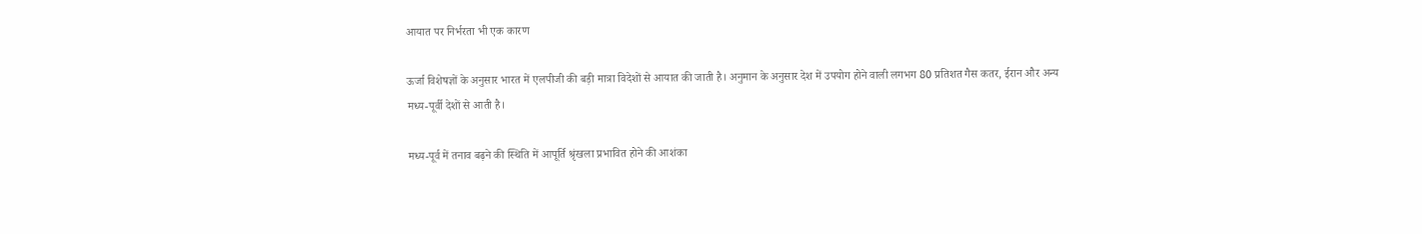आयात पर निर्भरता भी एक कारण

ऊर्जा विशेषज्ञों के अनुसार भारत में एलपीजी की बड़ी मात्रा विदेशों से आयात की जाती है। अनुमान के अनुसार देश में उपयोग होने वाली लगभग 80 प्रतिशत गैस कतर, ईरान और अन्य मध्य-पूर्वी देशों से आती है।

मध्य-पूर्व में तनाव बढ़ने की स्थिति में आपूर्ति श्रृंखला प्रभावित होने की आशंका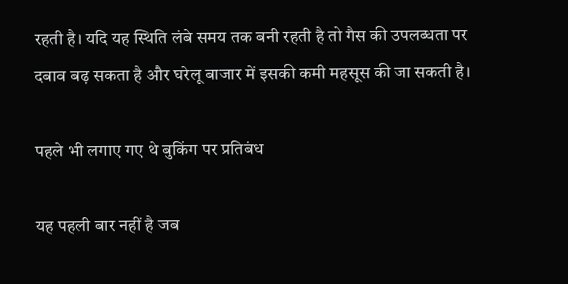रहती है। यदि यह स्थिति लंबे समय तक बनी रहती है तो गैस की उपलब्धता पर दबाव बढ़ सकता है और घरेलू बाजार में इसकी कमी महसूस की जा सकती है।

पहले भी लगाए गए थे बुकिंग पर प्रतिबंध

यह पहली बार नहीं है जब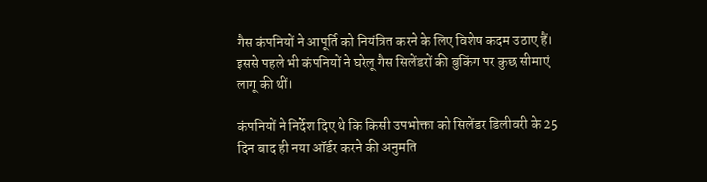गैस कंपनियों ने आपूर्ति को नियंत्रित करने के लिए विशेष कदम उठाए हैं। इससे पहले भी कंपनियों ने घरेलू गैस सिलेंडरों की बुकिंग पर कुछ सीमाएं लागू की थीं।

कंपनियों ने निर्देश दिए थे कि किसी उपभोक्ता को सिलेंडर डिलीवरी के 25 दिन बाद ही नया ऑर्डर करने की अनुमति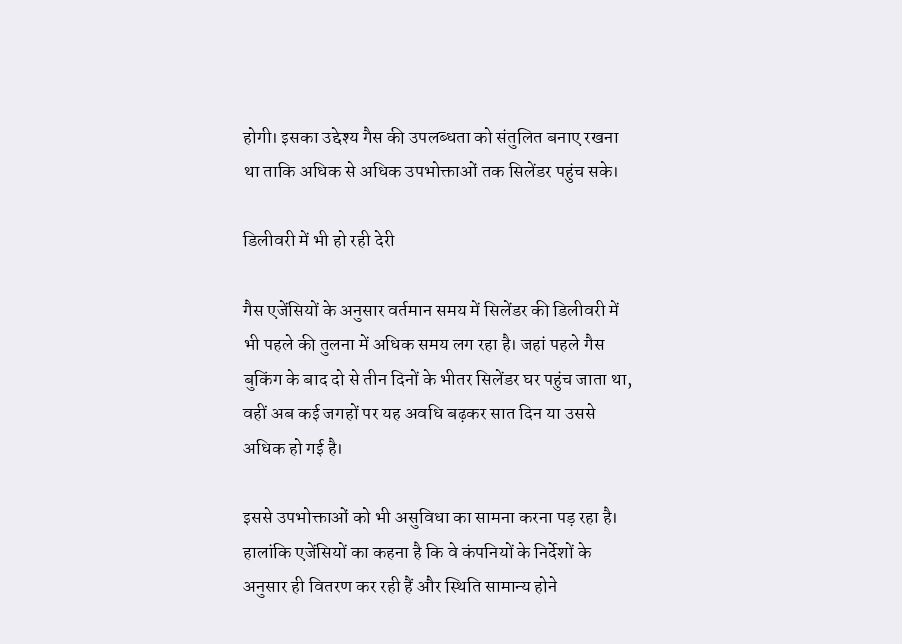होगी। इसका उद्देश्य गैस की उपलब्धता को संतुलित बनाए रखना था ताकि अधिक से अधिक उपभोक्ताओं तक सिलेंडर पहुंच सके।

डिलीवरी में भी हो रही देरी

गैस एजेंसियों के अनुसार वर्तमान समय में सिलेंडर की डिलीवरी में भी पहले की तुलना में अधिक समय लग रहा है। जहां पहले गैस बुकिंग के बाद दो से तीन दिनों के भीतर सिलेंडर घर पहुंच जाता था, वहीं अब कई जगहों पर यह अवधि बढ़कर सात दिन या उससे अधिक हो गई है।

इससे उपभोक्ताओं को भी असुविधा का सामना करना पड़ रहा है। हालांकि एजेंसियों का कहना है कि वे कंपनियों के निर्देशों के अनुसार ही वितरण कर रही हैं और स्थिति सामान्य होने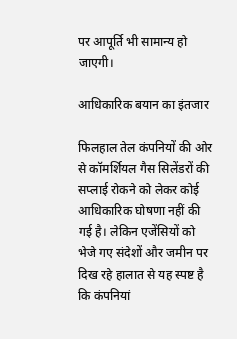पर आपूर्ति भी सामान्य हो जाएगी।

आधिकारिक बयान का इंतजार

फिलहाल तेल कंपनियों की ओर से कॉमर्शियल गैस सिलेंडरों की सप्लाई रोकने को लेकर कोई आधिकारिक घोषणा नहीं की गई है। लेकिन एजेंसियों को भेजे गए संदेशों और जमीन पर दिख रहे हालात से यह स्पष्ट है कि कंपनियां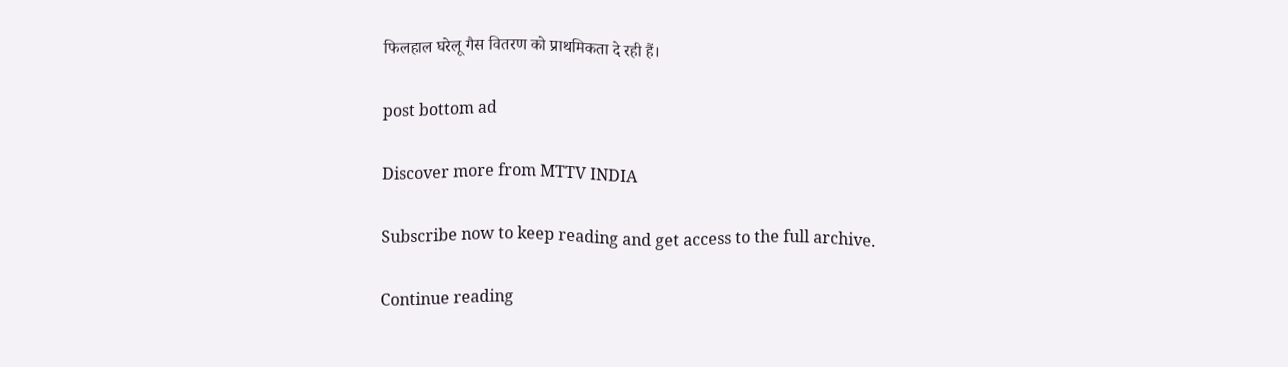फिलहाल घरेलू गैस वितरण को प्राथमिकता दे रही हैं।

post bottom ad

Discover more from MTTV INDIA

Subscribe now to keep reading and get access to the full archive.

Continue reading